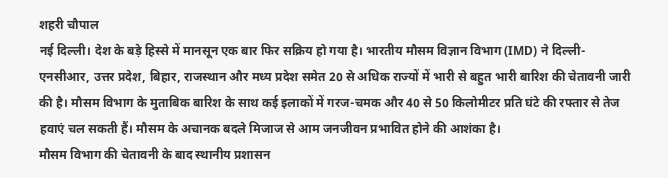शहरी चौपाल
नई दिल्ली। देश के बड़े हिस्से में मानसून एक बार फिर सक्रिय हो गया है। भारतीय मौसम विज्ञान विभाग (IMD) ने दिल्ली-एनसीआर, उत्तर प्रदेश, बिहार, राजस्थान और मध्य प्रदेश समेत 20 से अधिक राज्यों में भारी से बहुत भारी बारिश की चेतावनी जारी की है। मौसम विभाग के मुताबिक बारिश के साथ कई इलाकों में गरज-चमक और 40 से 50 किलोमीटर प्रति घंटे की रफ्तार से तेज हवाएं चल सकती हैं। मौसम के अचानक बदले मिजाज से आम जनजीवन प्रभावित होने की आशंका है।
मौसम विभाग की चेतावनी के बाद स्थानीय प्रशासन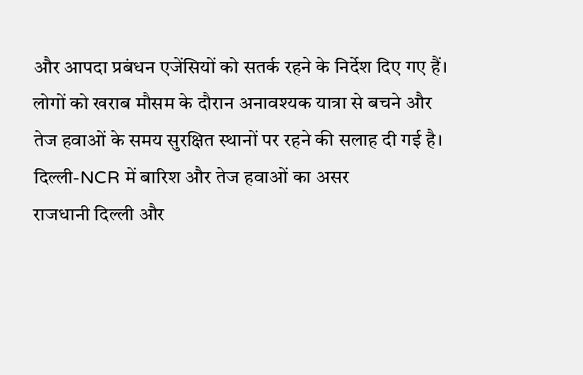और आपदा प्रबंधन एजेंसियों को सतर्क रहने के निर्देश दिए गए हैं। लोगों को खराब मौसम के दौरान अनावश्यक यात्रा से बचने और तेज हवाओं के समय सुरक्षित स्थानों पर रहने की सलाह दी गई है।
दिल्ली-NCR में बारिश और तेज हवाओं का असर
राजधानी दिल्ली और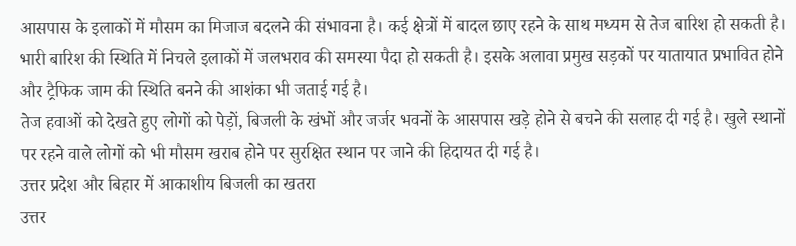आसपास के इलाकों में मौसम का मिजाज बदलने की संभावना है। कई क्षेत्रों में बादल छाए रहने के साथ मध्यम से तेज बारिश हो सकती है। भारी बारिश की स्थिति में निचले इलाकों में जलभराव की समस्या पैदा हो सकती है। इसके अलावा प्रमुख सड़कों पर यातायात प्रभावित होने और ट्रैफिक जाम की स्थिति बनने की आशंका भी जताई गई है।
तेज हवाओं को देखते हुए लोगों को पेड़ों, बिजली के खंभों और जर्जर भवनों के आसपास खड़े होने से बचने की सलाह दी गई है। खुले स्थानों पर रहने वाले लोगों को भी मौसम खराब होने पर सुरक्षित स्थान पर जाने की हिदायत दी गई है।
उत्तर प्रदेश और बिहार में आकाशीय बिजली का खतरा
उत्तर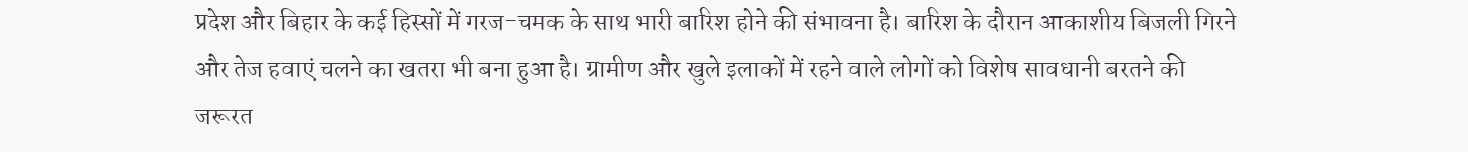प्रदेश और बिहार के कई हिस्सों में गरज-चमक के साथ भारी बारिश होने की संभावना है। बारिश के दौरान आकाशीय बिजली गिरने और तेज हवाएं चलने का खतरा भी बना हुआ है। ग्रामीण और खुले इलाकों में रहने वाले लोगों को विशेष सावधानी बरतने की जरूरत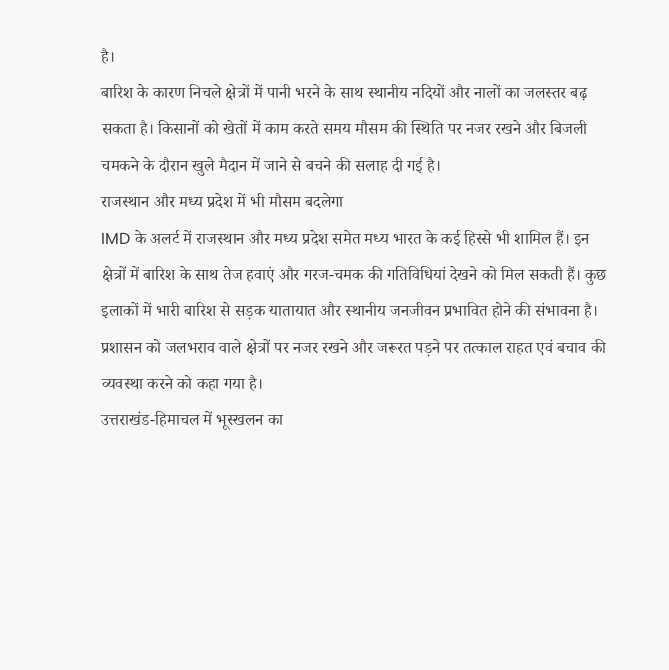है।
बारिश के कारण निचले क्षेत्रों में पानी भरने के साथ स्थानीय नदियों और नालों का जलस्तर बढ़ सकता है। किसानों को खेतों में काम करते समय मौसम की स्थिति पर नजर रखने और बिजली चमकने के दौरान खुले मैदान में जाने से बचने की सलाह दी गई है।
राजस्थान और मध्य प्रदेश में भी मौसम बदलेगा
IMD के अलर्ट में राजस्थान और मध्य प्रदेश समेत मध्य भारत के कई हिस्से भी शामिल हैं। इन क्षेत्रों में बारिश के साथ तेज हवाएं और गरज-चमक की गतिविधियां देखने को मिल सकती हैं। कुछ इलाकों में भारी बारिश से सड़क यातायात और स्थानीय जनजीवन प्रभावित होने की संभावना है।
प्रशासन को जलभराव वाले क्षेत्रों पर नजर रखने और जरूरत पड़ने पर तत्काल राहत एवं बचाव की व्यवस्था करने को कहा गया है।
उत्तराखंड-हिमाचल में भूस्खलन का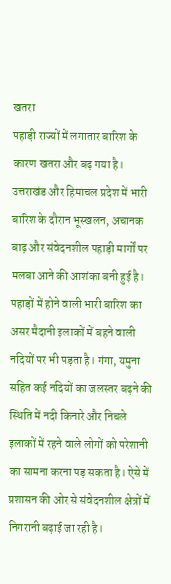खतरा
पहाड़ी राज्यों में लगातार बारिश के कारण खतरा और बढ़ गया है। उत्तराखंड और हिमाचल प्रदेश में भारी बारिश के दौरान भूस्खलन, अचानक बाढ़ और संवेदनशील पहाड़ी मार्गों पर मलबा आने की आशंका बनी हुई है।
पहाड़ों में होने वाली भारी बारिश का असर मैदानी इलाकों में बहने वाली नदियों पर भी पड़ता है। गंगा, यमुना सहित कई नदियों का जलस्तर बढ़ने की स्थिति में नदी किनारे और निचले इलाकों में रहने वाले लोगों को परेशानी का सामना करना पड़ सकता है। ऐसे में प्रशासन की ओर से संवेदनशील क्षेत्रों में निगरानी बढ़ाई जा रही है।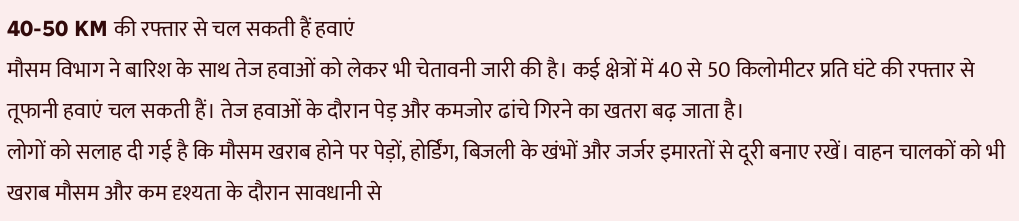40-50 KM की रफ्तार से चल सकती हैं हवाएं
मौसम विभाग ने बारिश के साथ तेज हवाओं को लेकर भी चेतावनी जारी की है। कई क्षेत्रों में 40 से 50 किलोमीटर प्रति घंटे की रफ्तार से तूफानी हवाएं चल सकती हैं। तेज हवाओं के दौरान पेड़ और कमजोर ढांचे गिरने का खतरा बढ़ जाता है।
लोगों को सलाह दी गई है कि मौसम खराब होने पर पेड़ों, होर्डिंग, बिजली के खंभों और जर्जर इमारतों से दूरी बनाए रखें। वाहन चालकों को भी खराब मौसम और कम दृश्यता के दौरान सावधानी से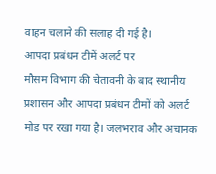वाहन चलाने की सलाह दी गई है।
आपदा प्रबंधन टीमें अलर्ट पर
मौसम विभाग की चेतावनी के बाद स्थानीय प्रशासन और आपदा प्रबंधन टीमों को अलर्ट मोड पर रखा गया है। जलभराव और अचानक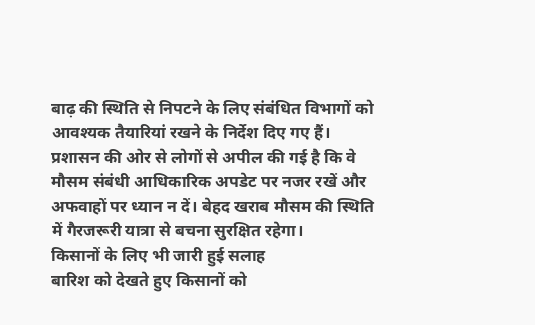बाढ़ की स्थिति से निपटने के लिए संबंधित विभागों को आवश्यक तैयारियां रखने के निर्देश दिए गए हैं।
प्रशासन की ओर से लोगों से अपील की गई है कि वे मौसम संबंधी आधिकारिक अपडेट पर नजर रखें और अफवाहों पर ध्यान न दें। बेहद खराब मौसम की स्थिति में गैरजरूरी यात्रा से बचना सुरक्षित रहेगा।
किसानों के लिए भी जारी हुई सलाह
बारिश को देखते हुए किसानों को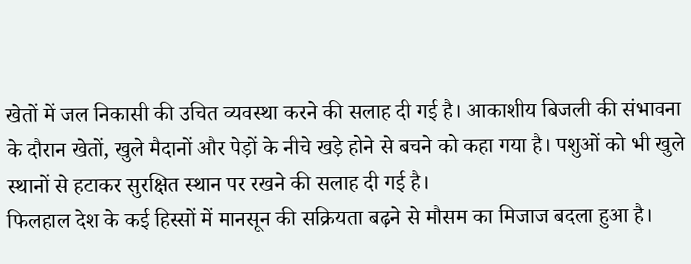खेतों में जल निकासी की उचित व्यवस्था करने की सलाह दी गई है। आकाशीय बिजली की संभावना के दौरान खेतों, खुले मैदानों और पेड़ों के नीचे खड़े होने से बचने को कहा गया है। पशुओं को भी खुले स्थानों से हटाकर सुरक्षित स्थान पर रखने की सलाह दी गई है।
फिलहाल देश के कई हिस्सों में मानसून की सक्रियता बढ़ने से मौसम का मिजाज बदला हुआ है।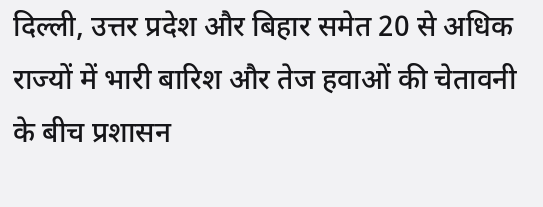दिल्ली, उत्तर प्रदेश और बिहार समेत 20 से अधिक राज्यों में भारी बारिश और तेज हवाओं की चेतावनी के बीच प्रशासन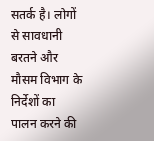सतर्क है। लोगों से सावधानी बरतने और मौसम विभाग के निर्देशों का पालन करने की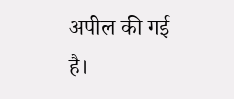अपील की गई है।